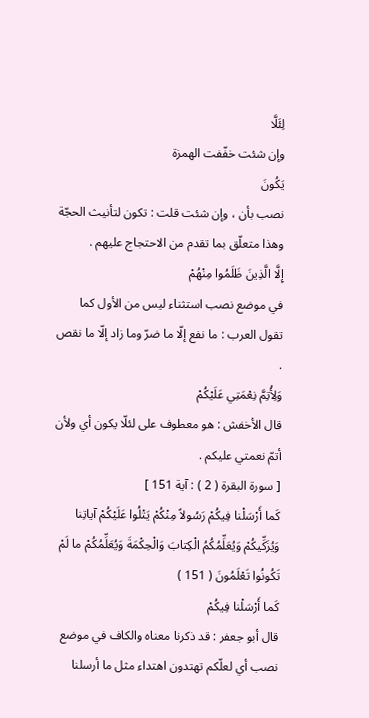لِئَلَّا
وإن شئت خفّفت الهمزة
يَكُونَ
نصب بأن ، وإن شئت قلت : تكون لتأنيث الحجّة وهذا متعلّق بما تقدم من الاحتجاج عليهم .
إِلَّا الَّذِينَ ظَلَمُوا مِنْهُمْ
في موضع نصب استثناء ليس من الأول كما تقول العرب : ما نفع إلّا ما ضرّ وما زاد إلّا ما نقص .
وَلِأُتِمَّ نِعْمَتِي عَلَيْكُمْ
قال الأخفش : هو معطوف على لئلّا يكون أي ولأن أتمّ نعمتي عليكم .
[ سورة البقرة ( 2 ) : آية 151 ]
كَما أَرْسَلْنا فِيكُمْ رَسُولاً مِنْكُمْ يَتْلُوا عَلَيْكُمْ آياتِنا وَيُزَكِّيكُمْ وَيُعَلِّمُكُمُ الْكِتابَ وَالْحِكْمَةَ وَيُعَلِّمُكُمْ ما لَمْ تَكُونُوا تَعْلَمُونَ ( 151 )
كَما أَرْسَلْنا فِيكُمْ
قال أبو جعفر : قد ذكرنا معناه والكاف في موضع نصب أي لعلّكم تهتدون اهتداء مثل ما أرسلنا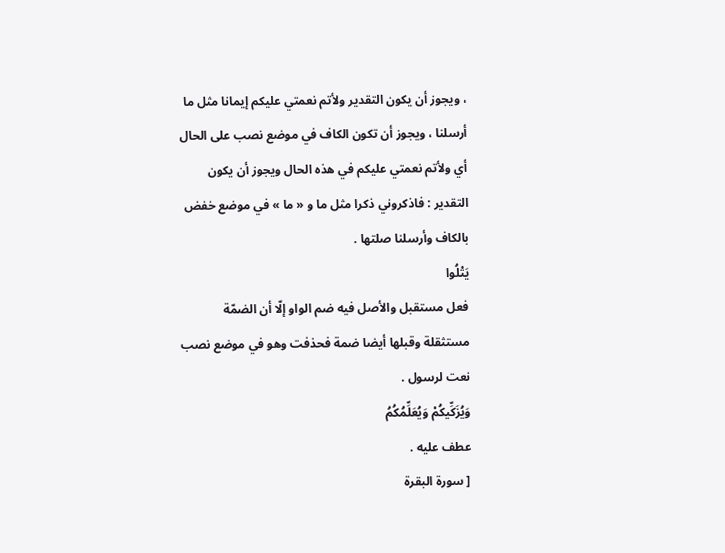، ويجوز أن يكون التقدير ولأتم نعمتي عليكم إيمانا مثل ما أرسلنا ، ويجوز أن تكون الكاف في موضع نصب على الحال أي ولأتم نعمتي عليكم في هذه الحال ويجوز أن يكون التقدير : فاذكروني ذكرا مثل ما و « ما » في موضع خفض بالكاف وأرسلنا صلتها .
يَتْلُوا
فعل مستقبل والأصل فيه ضم الواو إلّا أن الضمّة مستثقلة وقبلها أيضا ضمة فحذفت وهو في موضع نصب نعت لرسول .
وَيُزَكِّيكُمْ وَيُعَلِّمُكُمُ
عطف عليه .
[ سورة البقرة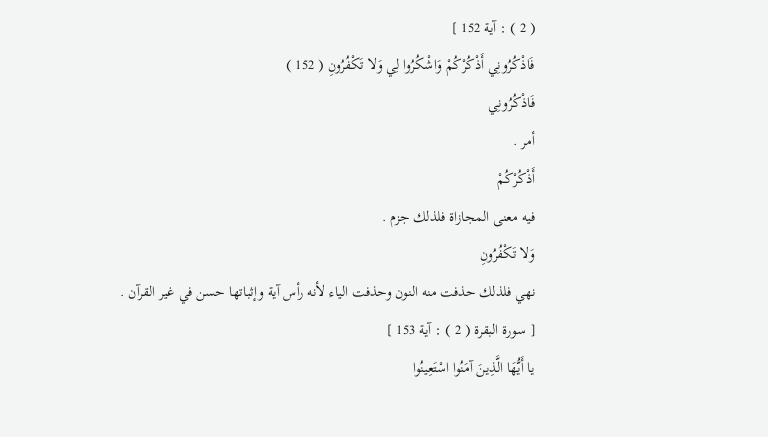( 2 ) : آية 152 ]
فَاذْكُرُونِي أَذْكُرْكُمْ وَاشْكُرُوا لِي وَلا تَكْفُرُونِ ( 152 )
فَاذْكُرُونِي
أمر .
أَذْكُرْكُمْ
فيه معنى المجازاة فلذلك جزم .
وَلا تَكْفُرُونِ
نهي فلذلك حذفت منه النون وحذفت الياء لأنه رأس آية وإثباتها حسن في غير القرآن .
[ سورة البقرة ( 2 ) : آية 153 ]
يا أَيُّهَا الَّذِينَ آمَنُوا اسْتَعِينُوا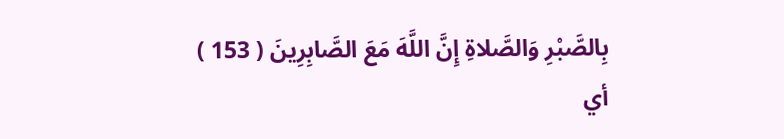بِالصَّبْرِ وَالصَّلاةِ إِنَّ اللَّهَ مَعَ الصَّابِرِينَ ( 153 )
أي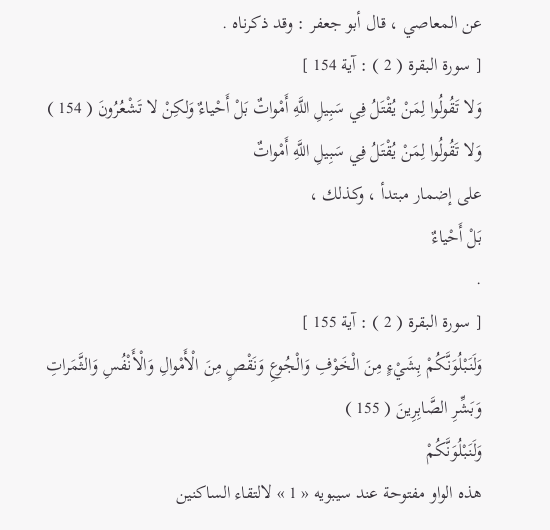عن المعاصي ، قال أبو جعفر : وقد ذكرناه .
[ سورة البقرة ( 2 ) : آية 154 ]
وَلا تَقُولُوا لِمَنْ يُقْتَلُ فِي سَبِيلِ اللَّهِ أَمْواتٌ بَلْ أَحْياءٌ وَلكِنْ لا تَشْعُرُونَ ( 154 )
وَلا تَقُولُوا لِمَنْ يُقْتَلُ فِي سَبِيلِ اللَّهِ أَمْواتٌ
على إضمار مبتدأ ، وكذلك ،
بَلْ أَحْياءٌ
.
[ سورة البقرة ( 2 ) : آية 155 ]
وَلَنَبْلُوَنَّكُمْ بِشَيْءٍ مِنَ الْخَوْفِ وَالْجُوعِ وَنَقْصٍ مِنَ الْأَمْوالِ وَالْأَنْفُسِ وَالثَّمَراتِ وَبَشِّرِ الصَّابِرِينَ ( 155 )
وَلَنَبْلُوَنَّكُمْ
هذه الواو مفتوحة عند سيبويه « 1 » لالتقاء الساكنين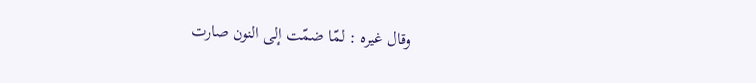وقال غيره : لمّا ضمّت إلى النون صارت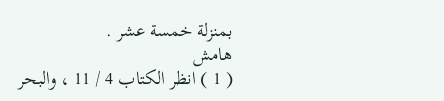بمنزلة خمسة عشر .
هامش
( 1 ) انظر الكتاب 4 / 11 ، والبحر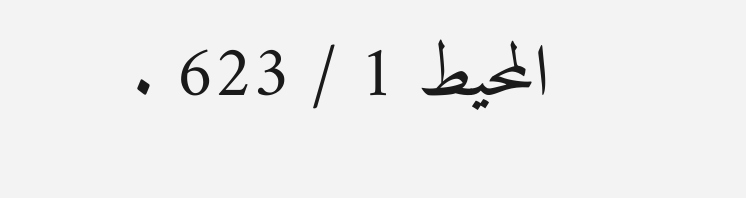المحيط 1 / 623 .